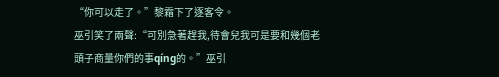“你可以走了。”黎霜下了逐客令。
巫引笑了兩聲:“可別急著趕我,待會兒我可是要和幾個老頭子商量你們的事qíng的。”巫引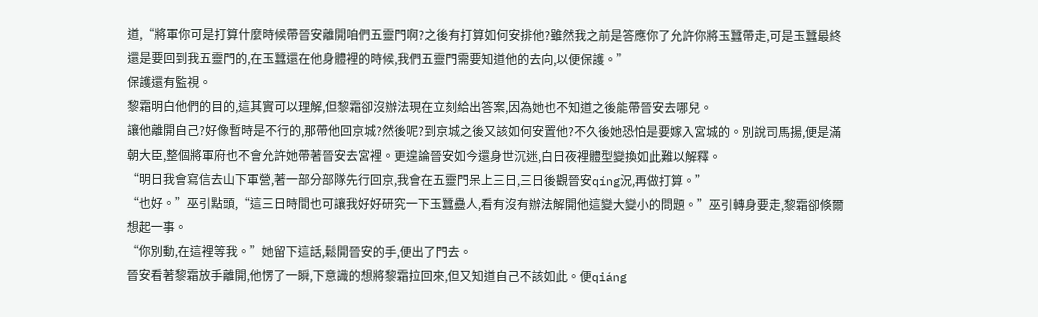道,“將軍你可是打算什麼時候帶晉安離開咱們五靈門啊?之後有打算如何安排他?雖然我之前是答應你了允許你將玉蠶帶走,可是玉蠶最終還是要回到我五靈門的,在玉蠶還在他身體裡的時候,我們五靈門需要知道他的去向,以便保護。”
保護還有監視。
黎霜明白他們的目的,這其實可以理解,但黎霜卻沒辦法現在立刻給出答案,因為她也不知道之後能帶晉安去哪兒。
讓他離開自己?好像暫時是不行的,那帶他回京城?然後呢?到京城之後又該如何安置他?不久後她恐怕是要嫁入宮城的。別說司馬揚,便是滿朝大臣,整個將軍府也不會允許她帶著晉安去宮裡。更遑論晉安如今還身世沉迷,白日夜裡體型變換如此難以解釋。
“明日我會寫信去山下軍營,著一部分部隊先行回京,我會在五靈門呆上三日,三日後觀晉安qíng況,再做打算。”
“也好。”巫引點頭,“這三日時間也可讓我好好研究一下玉蠶蠱人,看有沒有辦法解開他這變大變小的問題。”巫引轉身要走,黎霜卻倏爾想起一事。
“你別動,在這裡等我。”她留下這話,鬆開晉安的手,便出了門去。
晉安看著黎霜放手離開,他愣了一瞬,下意識的想將黎霜拉回來,但又知道自己不該如此。便qiáng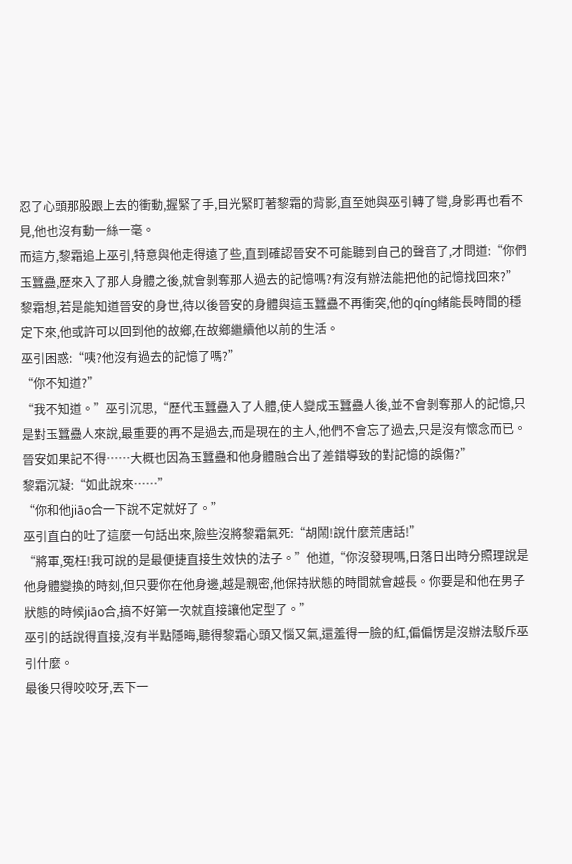忍了心頭那股跟上去的衝動,握緊了手,目光緊盯著黎霜的背影,直至她與巫引轉了彎,身影再也看不見,他也沒有動一絲一毫。
而這方,黎霜追上巫引,特意與他走得遠了些,直到確認晉安不可能聽到自己的聲音了,才問道:“你們玉蠶蠱,歷來入了那人身體之後,就會剝奪那人過去的記憶嗎?有沒有辦法能把他的記憶找回來?”
黎霜想,若是能知道晉安的身世,待以後晉安的身體與這玉蠶蠱不再衝突,他的qíng緒能長時間的穩定下來,他或許可以回到他的故鄉,在故鄉繼續他以前的生活。
巫引困惑:“咦?他沒有過去的記憶了嗎?”
“你不知道?”
“我不知道。”巫引沉思,“歷代玉蠶蠱入了人體,使人變成玉蠶蠱人後,並不會剝奪那人的記憶,只是對玉蠶蠱人來說,最重要的再不是過去,而是現在的主人,他們不會忘了過去,只是沒有懷念而已。晉安如果記不得……大概也因為玉蠶蠱和他身體融合出了差錯導致的對記憶的誤傷?”
黎霜沉凝:“如此說來……”
“你和他jiāo合一下說不定就好了。”
巫引直白的吐了這麼一句話出來,險些沒將黎霜氣死:“胡鬧!說什麼荒唐話!”
“將軍,冤枉!我可說的是最便捷直接生效快的法子。”他道,“你沒發現嗎,日落日出時分照理說是他身體變換的時刻,但只要你在他身邊,越是親密,他保持狀態的時間就會越長。你要是和他在男子狀態的時候jiāo合,搞不好第一次就直接讓他定型了。”
巫引的話說得直接,沒有半點隱晦,聽得黎霜心頭又惱又氣,還羞得一臉的紅,偏偏愣是沒辦法駁斥巫引什麼。
最後只得咬咬牙,丟下一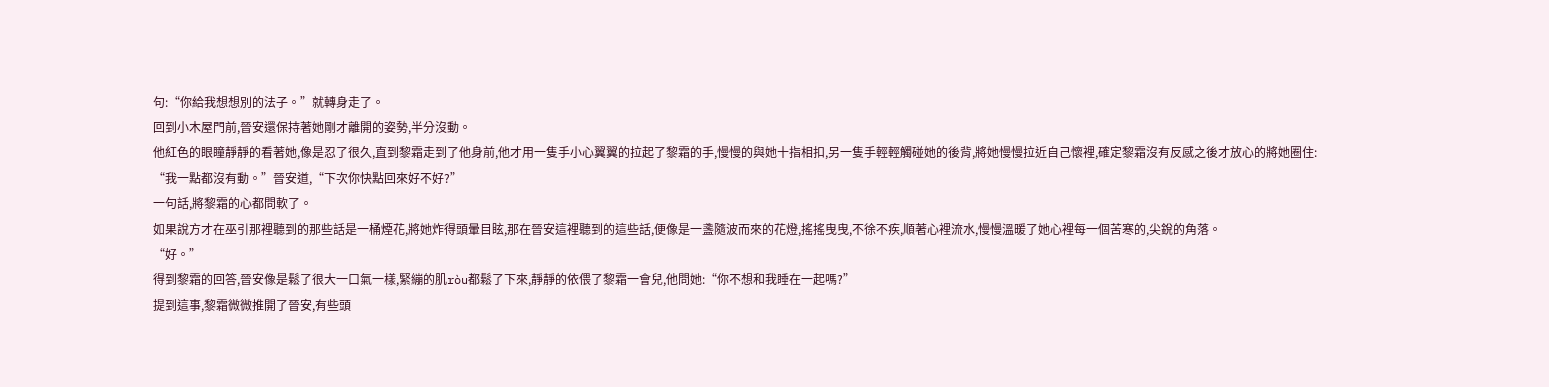句:“你給我想想別的法子。”就轉身走了。
回到小木屋門前,晉安還保持著她剛才離開的姿勢,半分沒動。
他紅色的眼瞳靜靜的看著她,像是忍了很久,直到黎霜走到了他身前,他才用一隻手小心翼翼的拉起了黎霜的手,慢慢的與她十指相扣,另一隻手輕輕觸碰她的後背,將她慢慢拉近自己懷裡,確定黎霜沒有反感之後才放心的將她圈住:
“我一點都沒有動。”晉安道,“下次你快點回來好不好?”
一句話,將黎霜的心都問軟了。
如果說方才在巫引那裡聽到的那些話是一桶煙花,將她炸得頭暈目眩,那在晉安這裡聽到的這些話,便像是一盞隨波而來的花燈,搖搖曳曳,不徐不疾,順著心裡流水,慢慢溫暖了她心裡每一個苦寒的,尖銳的角落。
“好。”
得到黎霜的回答,晉安像是鬆了很大一口氣一樣,緊繃的肌ròu都鬆了下來,靜靜的依偎了黎霜一會兒,他問她:“你不想和我睡在一起嗎?”
提到這事,黎霜微微推開了晉安,有些頭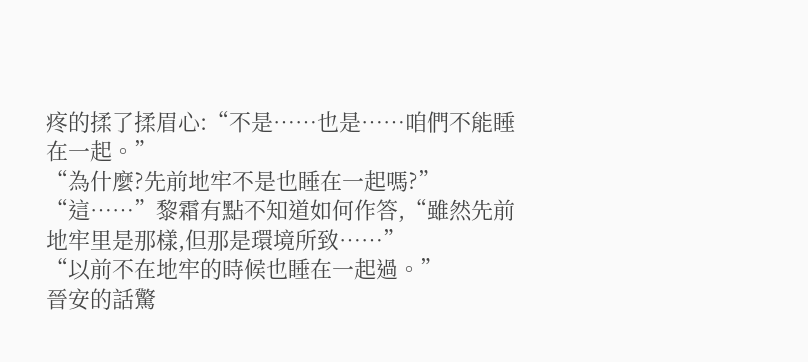疼的揉了揉眉心:“不是……也是……咱們不能睡在一起。”
“為什麼?先前地牢不是也睡在一起嗎?”
“這……”黎霜有點不知道如何作答,“雖然先前地牢里是那樣,但那是環境所致……”
“以前不在地牢的時候也睡在一起過。”
晉安的話驚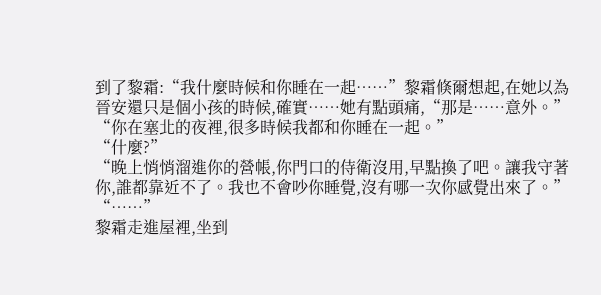到了黎霜:“我什麼時候和你睡在一起……”黎霜倏爾想起,在她以為晉安還只是個小孩的時候,確實……她有點頭痛,“那是……意外。”
“你在塞北的夜裡,很多時候我都和你睡在一起。”
“什麼?”
“晚上悄悄溜進你的營帳,你門口的侍衛沒用,早點換了吧。讓我守著你,誰都靠近不了。我也不會吵你睡覺,沒有哪一次你感覺出來了。”
“……”
黎霜走進屋裡,坐到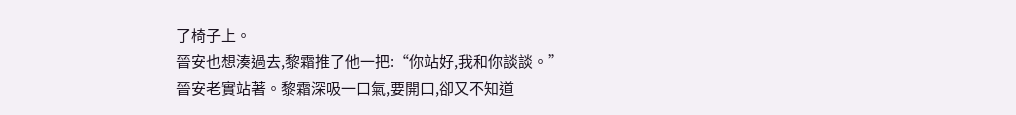了椅子上。
晉安也想湊過去,黎霜推了他一把:“你站好,我和你談談。”
晉安老實站著。黎霜深吸一口氣,要開口,卻又不知道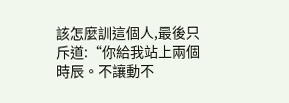該怎麼訓這個人,最後只斥道:“你給我站上兩個時辰。不讓動不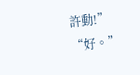許動!”
“好。”